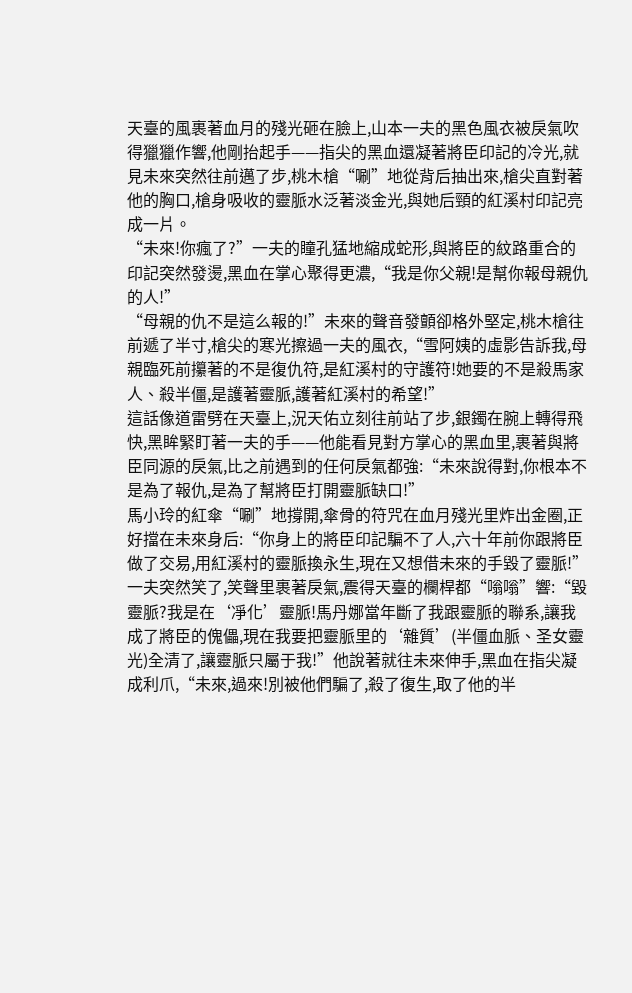天臺的風裹著血月的殘光砸在臉上,山本一夫的黑色風衣被戾氣吹得獵獵作響,他剛抬起手——指尖的黑血還凝著將臣印記的冷光,就見未來突然往前邁了步,桃木槍“唰”地從背后抽出來,槍尖直對著他的胸口,槍身吸收的靈脈水泛著淡金光,與她后頸的紅溪村印記亮成一片。
“未來!你瘋了?”一夫的瞳孔猛地縮成蛇形,與將臣的紋路重合的印記突然發燙,黑血在掌心聚得更濃,“我是你父親!是幫你報母親仇的人!”
“母親的仇不是這么報的!”未來的聲音發顫卻格外堅定,桃木槍往前遞了半寸,槍尖的寒光擦過一夫的風衣,“雪阿姨的虛影告訴我,母親臨死前攥著的不是復仇符,是紅溪村的守護符!她要的不是殺馬家人、殺半僵,是護著靈脈,護著紅溪村的希望!”
這話像道雷劈在天臺上,況天佑立刻往前站了步,銀鐲在腕上轉得飛快,黑眸緊盯著一夫的手——他能看見對方掌心的黑血里,裹著與將臣同源的戾氣,比之前遇到的任何戾氣都強:“未來說得對,你根本不是為了報仇,是為了幫將臣打開靈脈缺口!”
馬小玲的紅傘“唰”地撐開,傘骨的符咒在血月殘光里炸出金圈,正好擋在未來身后:“你身上的將臣印記騙不了人,六十年前你跟將臣做了交易,用紅溪村的靈脈換永生,現在又想借未來的手毀了靈脈!”
一夫突然笑了,笑聲里裹著戾氣,震得天臺的欄桿都“嗡嗡”響:“毀靈脈?我是在‘凈化’靈脈!馬丹娜當年斷了我跟靈脈的聯系,讓我成了將臣的傀儡,現在我要把靈脈里的‘雜質’(半僵血脈、圣女靈光)全清了,讓靈脈只屬于我!”他說著就往未來伸手,黑血在指尖凝成利爪,“未來,過來!別被他們騙了,殺了復生,取了他的半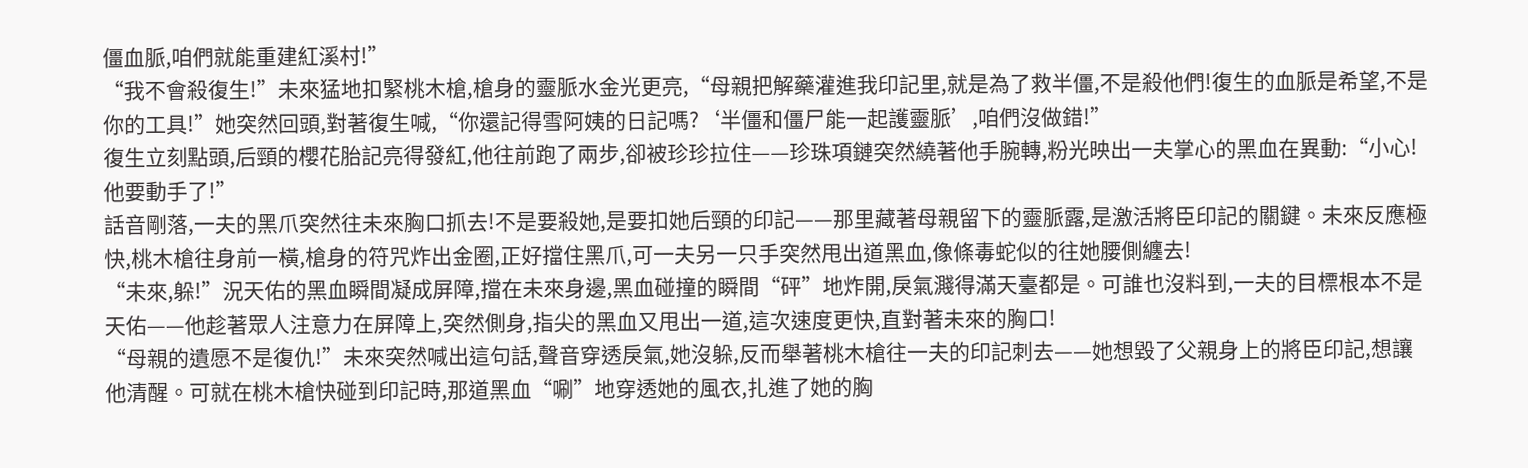僵血脈,咱們就能重建紅溪村!”
“我不會殺復生!”未來猛地扣緊桃木槍,槍身的靈脈水金光更亮,“母親把解藥灌進我印記里,就是為了救半僵,不是殺他們!復生的血脈是希望,不是你的工具!”她突然回頭,對著復生喊,“你還記得雪阿姨的日記嗎?‘半僵和僵尸能一起護靈脈’,咱們沒做錯!”
復生立刻點頭,后頸的櫻花胎記亮得發紅,他往前跑了兩步,卻被珍珍拉住——珍珠項鏈突然繞著他手腕轉,粉光映出一夫掌心的黑血在異動:“小心!他要動手了!”
話音剛落,一夫的黑爪突然往未來胸口抓去!不是要殺她,是要扣她后頸的印記——那里藏著母親留下的靈脈露,是激活將臣印記的關鍵。未來反應極快,桃木槍往身前一橫,槍身的符咒炸出金圈,正好擋住黑爪,可一夫另一只手突然甩出道黑血,像條毒蛇似的往她腰側纏去!
“未來,躲!”況天佑的黑血瞬間凝成屏障,擋在未來身邊,黑血碰撞的瞬間“砰”地炸開,戾氣濺得滿天臺都是。可誰也沒料到,一夫的目標根本不是天佑——他趁著眾人注意力在屏障上,突然側身,指尖的黑血又甩出一道,這次速度更快,直對著未來的胸口!
“母親的遺愿不是復仇!”未來突然喊出這句話,聲音穿透戾氣,她沒躲,反而舉著桃木槍往一夫的印記刺去——她想毀了父親身上的將臣印記,想讓他清醒。可就在桃木槍快碰到印記時,那道黑血“唰”地穿透她的風衣,扎進了她的胸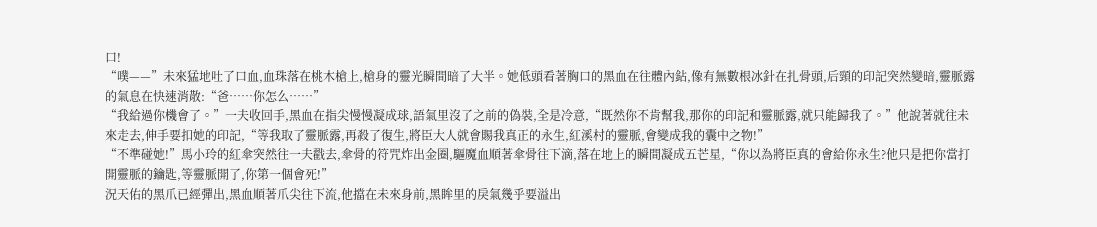口!
“噗——”未來猛地吐了口血,血珠落在桃木槍上,槍身的靈光瞬間暗了大半。她低頭看著胸口的黑血在往體內鉆,像有無數根冰針在扎骨頭,后頸的印記突然變暗,靈脈露的氣息在快速消散:“爸……你怎么……”
“我給過你機會了。”一夫收回手,黑血在指尖慢慢凝成球,語氣里沒了之前的偽裝,全是冷意,“既然你不肯幫我,那你的印記和靈脈露,就只能歸我了。”他說著就往未來走去,伸手要扣她的印記,“等我取了靈脈露,再殺了復生,將臣大人就會賜我真正的永生,紅溪村的靈脈,會變成我的囊中之物!”
“不準碰她!”馬小玲的紅傘突然往一夫戳去,傘骨的符咒炸出金圈,驅魔血順著傘骨往下滴,落在地上的瞬間凝成五芒星,“你以為將臣真的會給你永生?他只是把你當打開靈脈的鑰匙,等靈脈開了,你第一個會死!”
況天佑的黑爪已經彈出,黑血順著爪尖往下流,他擋在未來身前,黑眸里的戾氣幾乎要溢出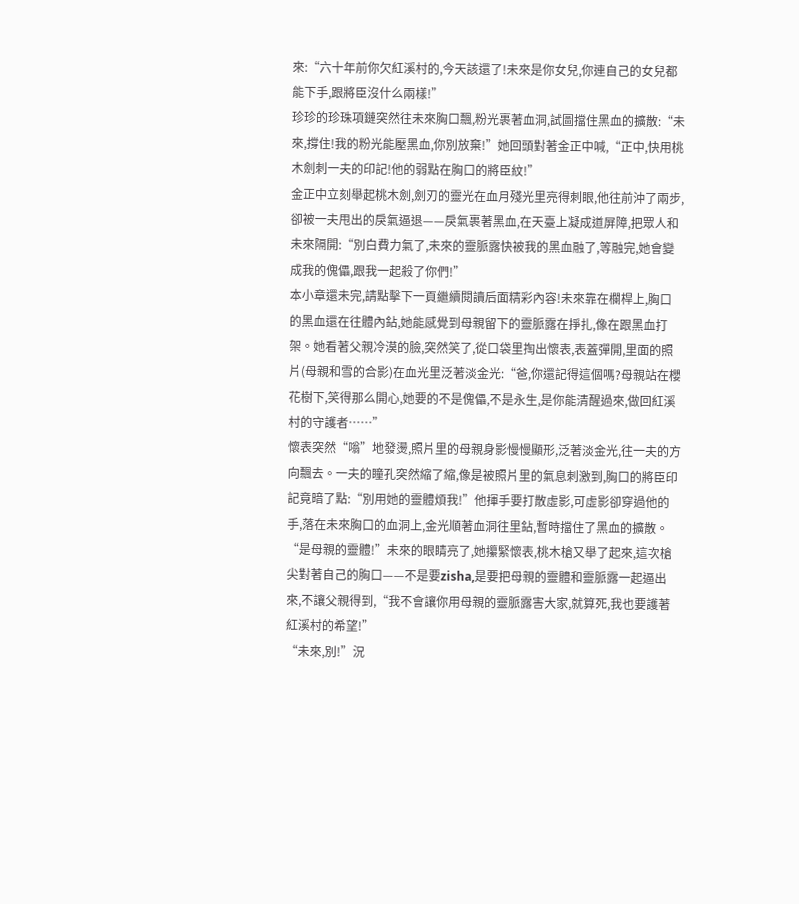來:“六十年前你欠紅溪村的,今天該還了!未來是你女兒,你連自己的女兒都能下手,跟將臣沒什么兩樣!”
珍珍的珍珠項鏈突然往未來胸口飄,粉光裹著血洞,試圖擋住黑血的擴散:“未來,撐住!我的粉光能壓黑血,你別放棄!”她回頭對著金正中喊,“正中,快用桃木劍刺一夫的印記!他的弱點在胸口的將臣紋!”
金正中立刻舉起桃木劍,劍刃的靈光在血月殘光里亮得刺眼,他往前沖了兩步,卻被一夫甩出的戾氣逼退——戾氣裹著黑血,在天臺上凝成道屏障,把眾人和未來隔開:“別白費力氣了,未來的靈脈露快被我的黑血融了,等融完,她會變成我的傀儡,跟我一起殺了你們!”
本小章還未完,請點擊下一頁繼續閱讀后面精彩內容!未來靠在欄桿上,胸口的黑血還在往體內鉆,她能感覺到母親留下的靈脈露在掙扎,像在跟黑血打架。她看著父親冷漠的臉,突然笑了,從口袋里掏出懷表,表蓋彈開,里面的照片(母親和雪的合影)在血光里泛著淡金光:“爸,你還記得這個嗎?母親站在櫻花樹下,笑得那么開心,她要的不是傀儡,不是永生,是你能清醒過來,做回紅溪村的守護者……”
懷表突然“嗡”地發燙,照片里的母親身影慢慢顯形,泛著淡金光,往一夫的方向飄去。一夫的瞳孔突然縮了縮,像是被照片里的氣息刺激到,胸口的將臣印記竟暗了點:“別用她的靈體煩我!”他揮手要打散虛影,可虛影卻穿過他的手,落在未來胸口的血洞上,金光順著血洞往里鉆,暫時擋住了黑血的擴散。
“是母親的靈體!”未來的眼睛亮了,她攥緊懷表,桃木槍又舉了起來,這次槍尖對著自己的胸口——不是要zisha,是要把母親的靈體和靈脈露一起逼出來,不讓父親得到,“我不會讓你用母親的靈脈露害大家,就算死,我也要護著紅溪村的希望!”
“未來,別!”況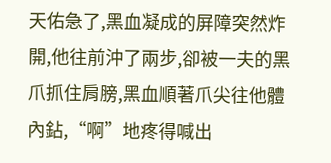天佑急了,黑血凝成的屏障突然炸開,他往前沖了兩步,卻被一夫的黑爪抓住肩膀,黑血順著爪尖往他體內鉆,“啊”地疼得喊出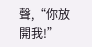聲,“你放開我!”